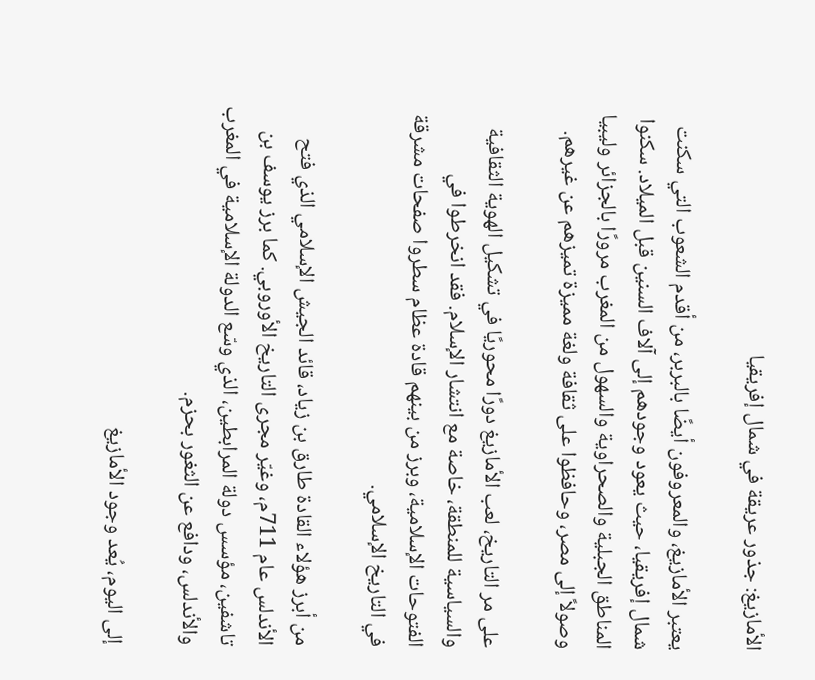الأمازيغ: جذور عريقة في شمال إفريقيا

يعتبر الأمازيغ، والمعروفون أيضًا بالبربر، من أقدم الشعوب التي سكنت شمال إفريقيا، حيث يعود وجودهم إلى آلاف السنين قبل الميلاد. سكنوا المناطق الجبلية والصحراوية والسهول من المغرب مرورًا بالجزائر وليبيا وصولاً إلى مصر، وحافظوا على ثقافة ولغة مميزة تميزهم عن غيرهم.

على مر التاريخ، لعب الأمازيغ دورًا محوريًا في تشكيل الهوية الثقافية والسياسية للمنطقة، خاصة مع انتشار الإسلام. فقد انخرطوا في الفتوحات الإسلامية، وبرز من بينهم قادة عظام سطروا صفحات مشرقة في التاريخ الإسلامي.

من أبرز هؤلاء القادة طارق بن زياد، قائد الجيش الإسلامي الذي فتح الأندلس عام 711م، وغيّر مجرى التاريخ الأوروبي. كما برز يوسف بن تاشفين، مؤسس دولة المرابطين، الذي وسّع الدولة الإسلامية في المغرب والأندلس، ودافع عن الثغور بحزم.

إلى اليوم، يُعد وجود الأمازيغ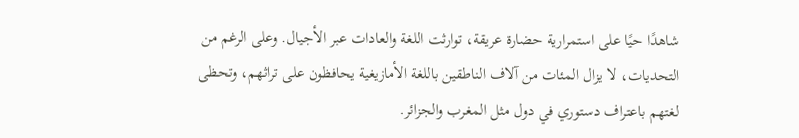شاهدًا حيًا على استمرارية حضارة عريقة، توارثت اللغة والعادات عبر الأجيال. وعلى الرغم من التحديات، لا يزال المئات من آلاف الناطقين باللغة الأمازيغية يحافظون على تراثهم، وتحظى لغتهم باعتراف دستوري في دول مثل المغرب والجزائر.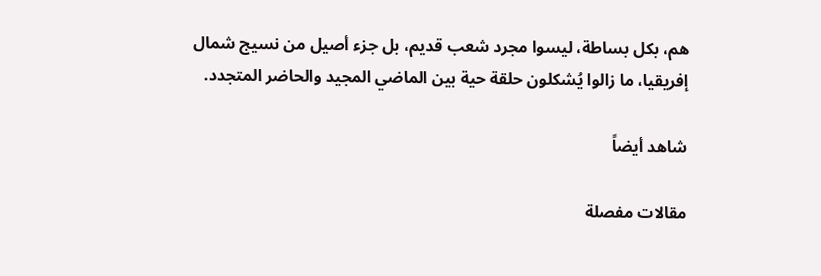هم، بكل بساطة، ليسوا مجرد شعب قديم، بل جزء أصيل من نسيج شمال إفريقيا، ما زالوا يُشكلون حلقة حية بين الماضي المجيد والحاضر المتجدد.

شاهد أيضاً

مقالات مفصلة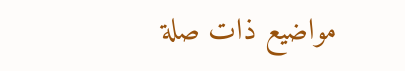مواضيع ذات صلة